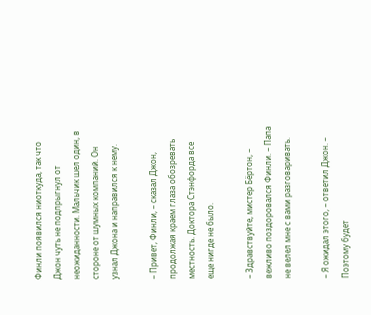Финли появился ниоткуда, так что Джон чуть не подпрыгнул от неожиданности. Мальчик шел один, в стороне от шумных компаний. Он узнал Джона и направился к нему.

– Привет, Финли, – сказал Джон, продолжая краем глаза обозревать местность. Доктора Стэнфорда все еще нигде не было.

– Здравствуйте, мистер Бёртон, – вежливо поздоровался Финли. – Папа не велел мне с вами разговаривать.

– Я ожидал этого, – ответил Джон. – Поэтому будет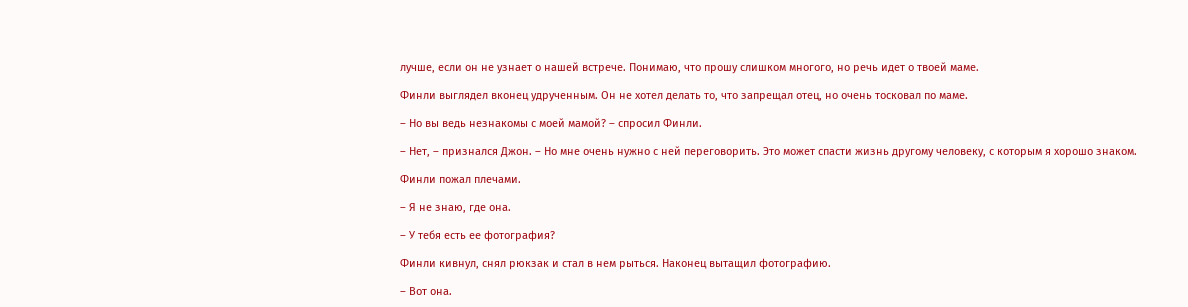лучше, если он не узнает о нашей встрече. Понимаю, что прошу слишком многого, но речь идет о твоей маме.

Финли выглядел вконец удрученным. Он не хотел делать то, что запрещал отец, но очень тосковал по маме.

– Но вы ведь незнакомы с моей мамой? – спросил Финли.

– Нет, – признался Джон. – Но мне очень нужно с ней переговорить. Это может спасти жизнь другому человеку, с которым я хорошо знаком.

Финли пожал плечами.

– Я не знаю, где она.

– У тебя есть ее фотография?

Финли кивнул, снял рюкзак и стал в нем рыться. Наконец вытащил фотографию.

– Вот она.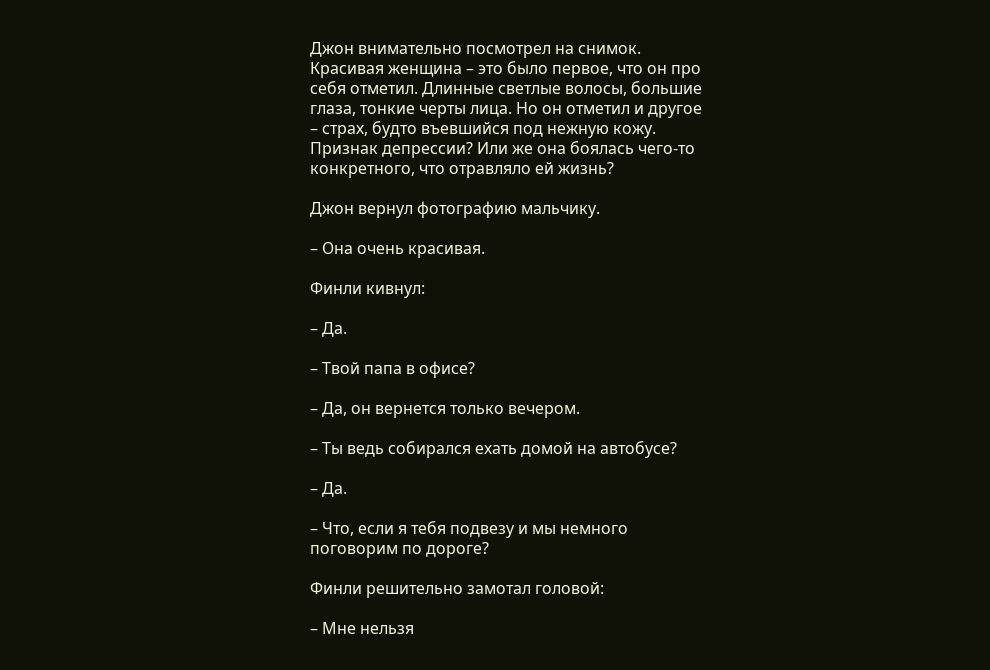Джон внимательно посмотрел на снимок. Красивая женщина – это было первое, что он про себя отметил. Длинные светлые волосы, большие глаза, тонкие черты лица. Но он отметил и другое – страх, будто въевшийся под нежную кожу. Признак депрессии? Или же она боялась чего-то конкретного, что отравляло ей жизнь?

Джон вернул фотографию мальчику.

– Она очень красивая.

Финли кивнул:

– Да.

– Твой папа в офисе?

– Да, он вернется только вечером.

– Ты ведь собирался ехать домой на автобусе?

– Да.

– Что, если я тебя подвезу и мы немного поговорим по дороге?

Финли решительно замотал головой:

– Мне нельзя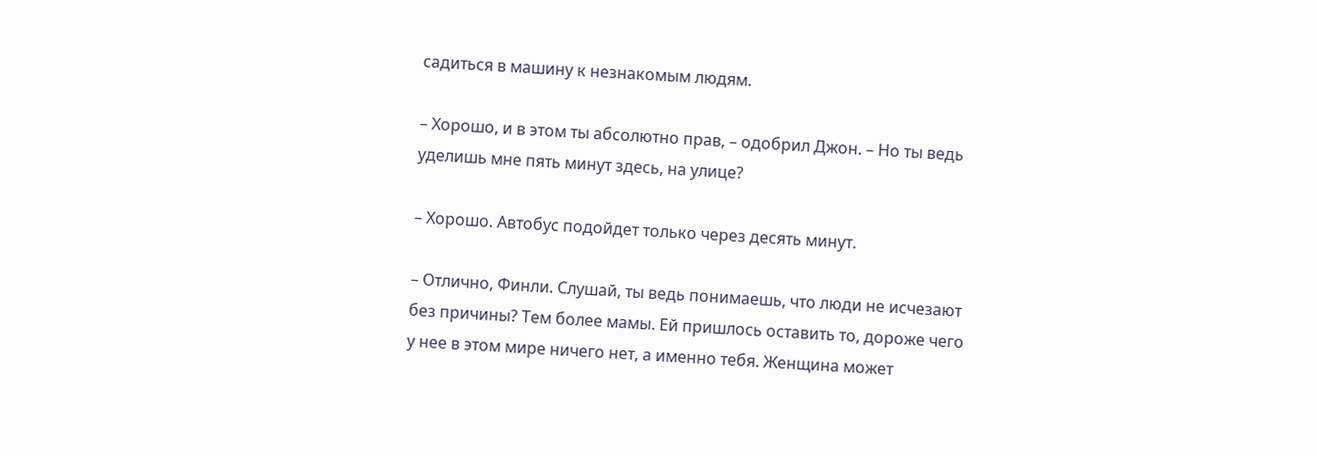садиться в машину к незнакомым людям.

– Хорошо, и в этом ты абсолютно прав, – одобрил Джон. – Но ты ведь уделишь мне пять минут здесь, на улице?

– Хорошо. Автобус подойдет только через десять минут.

– Отлично, Финли. Слушай, ты ведь понимаешь, что люди не исчезают без причины? Тем более мамы. Ей пришлось оставить то, дороже чего у нее в этом мире ничего нет, а именно тебя. Женщина может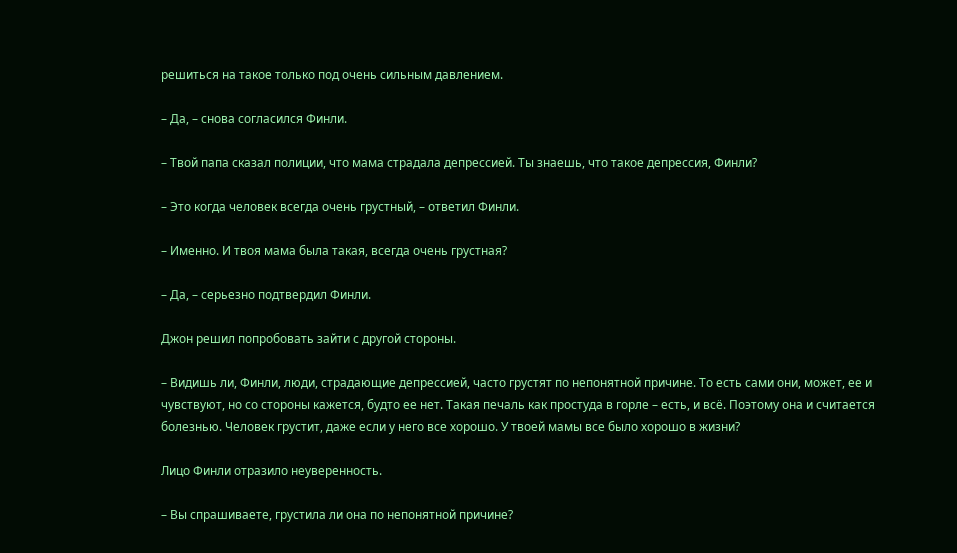решиться на такое только под очень сильным давлением.

– Да, – снова согласился Финли.

– Твой папа сказал полиции, что мама страдала депрессией. Ты знаешь, что такое депрессия, Финли?

– Это когда человек всегда очень грустный, – ответил Финли.

– Именно. И твоя мама была такая, всегда очень грустная?

– Да, – серьезно подтвердил Финли.

Джон решил попробовать зайти с другой стороны.

– Видишь ли, Финли, люди, страдающие депрессией, часто грустят по непонятной причине. То есть сами они, может, ее и чувствуют, но со стороны кажется, будто ее нет. Такая печаль как простуда в горле – есть, и всё. Поэтому она и считается болезнью. Человек грустит, даже если у него все хорошо. У твоей мамы все было хорошо в жизни?

Лицо Финли отразило неуверенность.

– Вы спрашиваете, грустила ли она по непонятной причине?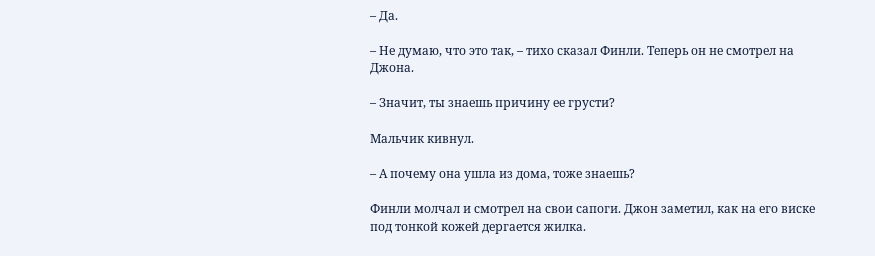– Да.

– Не думаю, что это так, – тихо сказал Финли. Теперь он не смотрел на Джона.

– Значит, ты знаешь причину ее грусти?

Мальчик кивнул.

– А почему она ушла из дома, тоже знаешь?

Финли молчал и смотрел на свои сапоги. Джон заметил, как на его виске под тонкой кожей дергается жилка.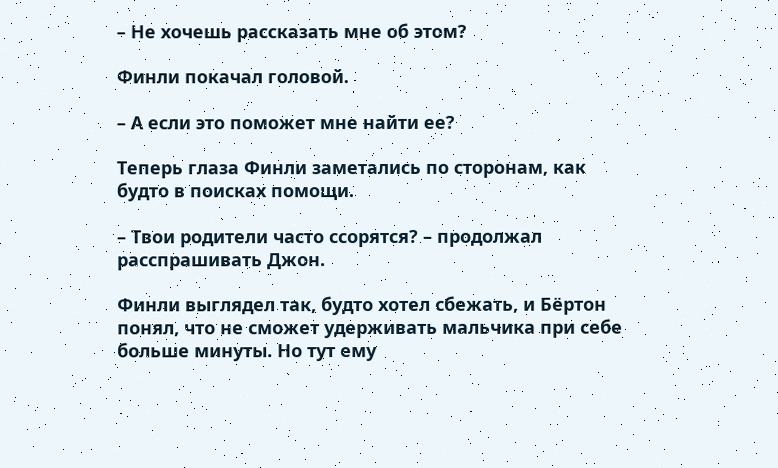– Не хочешь рассказать мне об этом?

Финли покачал головой.

– А если это поможет мне найти ее?

Теперь глаза Финли заметались по сторонам, как будто в поисках помощи.

– Твои родители часто ссорятся? – продолжал расспрашивать Джон.

Финли выглядел так, будто хотел сбежать, и Бёртон понял, что не сможет удерживать мальчика при себе больше минуты. Но тут ему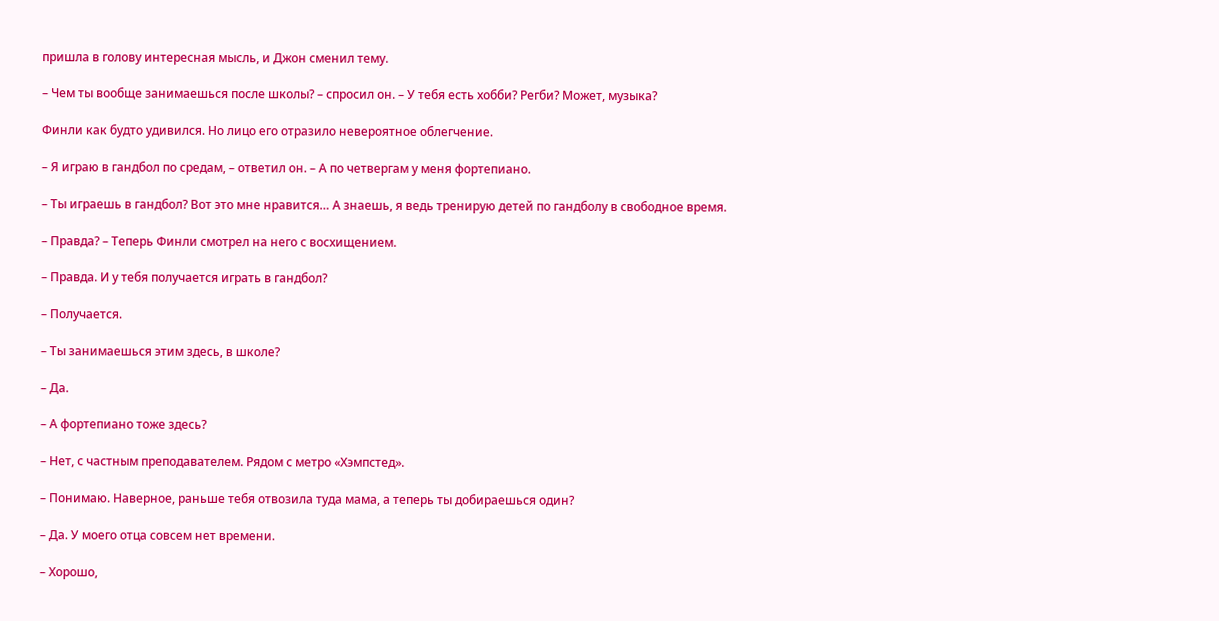пришла в голову интересная мысль, и Джон сменил тему.

– Чем ты вообще занимаешься после школы? – спросил он. – У тебя есть хобби? Регби? Может, музыка?

Финли как будто удивился. Но лицо его отразило невероятное облегчение.

– Я играю в гандбол по средам, – ответил он. – А по четвергам у меня фортепиано.

– Ты играешь в гандбол? Вот это мне нравится… А знаешь, я ведь тренирую детей по гандболу в свободное время.

– Правда? – Теперь Финли смотрел на него с восхищением.

– Правда. И у тебя получается играть в гандбол?

– Получается.

– Ты занимаешься этим здесь, в школе?

– Да.

– А фортепиано тоже здесь?

– Нет, с частным преподавателем. Рядом с метро «Хэмпстед».

– Понимаю. Наверное, раньше тебя отвозила туда мама, а теперь ты добираешься один?

– Да. У моего отца совсем нет времени.

– Хорошо,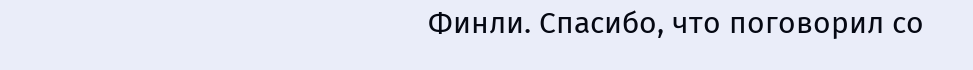Финли. Спасибо, что поговорил со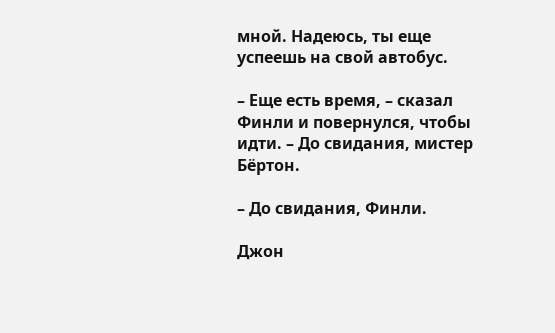мной. Надеюсь, ты еще успеешь на свой автобус.

– Еще есть время, – сказал Финли и повернулся, чтобы идти. – До свидания, мистер Бёртон.

– До свидания, Финли.

Джон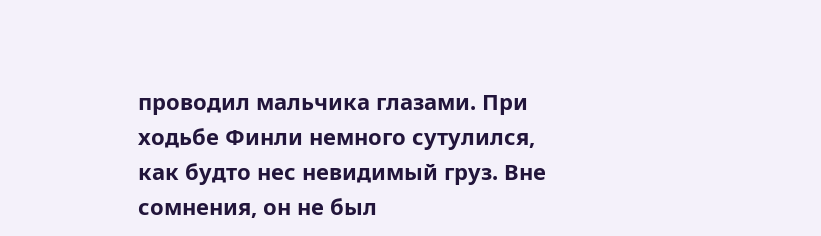проводил мальчика глазами. При ходьбе Финли немного сутулился, как будто нес невидимый груз. Вне сомнения, он не был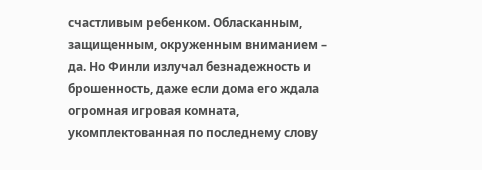счастливым ребенком. Обласканным, защищенным, окруженным вниманием – да. Но Финли излучал безнадежность и брошенность, даже если дома его ждала огромная игровая комната, укомплектованная по последнему слову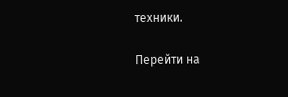техники.

Перейти на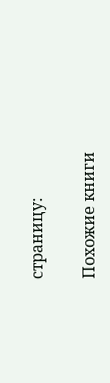страницу:

Похожие книги